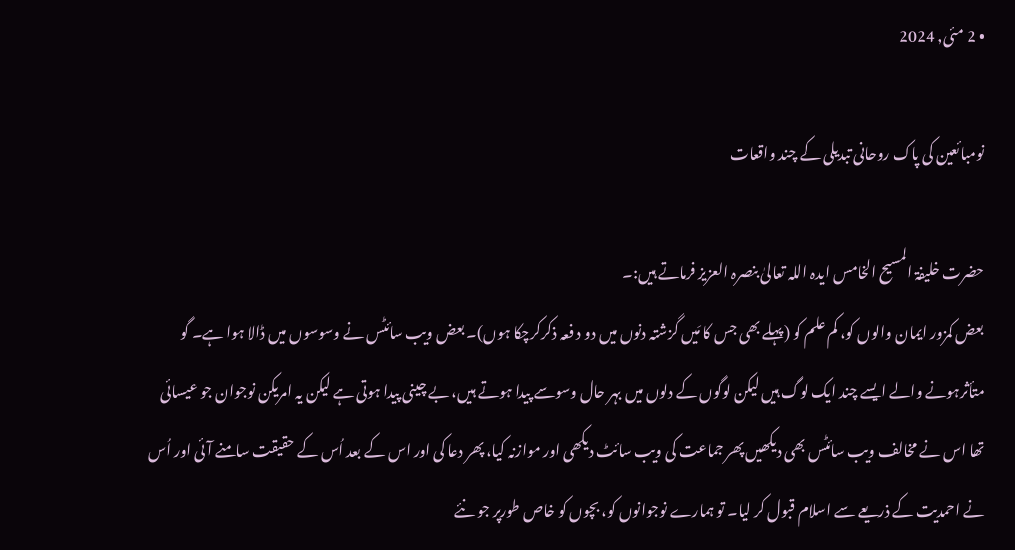• 2 مئی, 2024

نومبائعین کی پاک روحانی تبدیلی کے چند واقعات

حضرت خلیفۃ المسیح الخامس ایدہ اللہ تعالیٰ بنصرہ العزیز فرماتے ہیں:۔
بعض کمزور ایمان والوں کو، کم علم کو (پہلے بھی جس کا مَیں گزشتہ دنوں میں دو د فعہ ذکرکرچکا ہوں)۔ بعض ویب سائٹس نے وسوسوں میں ڈالا ہوا ہے۔ گو متأثرہونے والے ایسے چند ایک لوگ ہیں لیکن لوگوں کے دلوں میں بہر حال وسوسے پیدا ہوتے ہیں، بے چینی پیدا ہوتی ہے لیکن یہ امریکن نوجوان جو عیسائی تھا اس نے مخالف ویب سائٹس بھی دیکھیں پھر جماعت کی ویب سائٹ دیکھی اور موازنہ کیا، پھر دعا کی اور اس کے بعد اُس کے حقیقت سامنے آئی اور اُس نے احمدیت کے ذریعے سے اسلام قبول کر لیا۔ تو ہمارے نوجوانوں کو، بچوں کو خاص طورپر جو نئے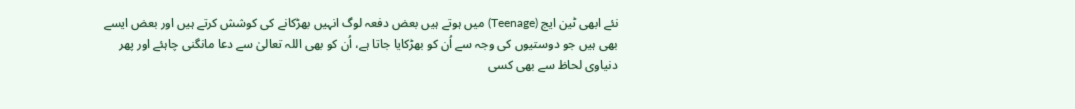نئے ابھی ٹین ایج (Teenage) میں ہوتے ہیں بعض دفعہ لوگ انہیں بھڑکانے کی کوشش کرتے ہیں اور بعض ایسے بھی ہیں جو دوستیوں کی وجہ سے اُن کو بھڑکایا جاتا ہے، اُن کو بھی اللہ تعالیٰ سے دعا مانگنی چاہئے اور پھر دنیاوی لحاظ سے بھی کسی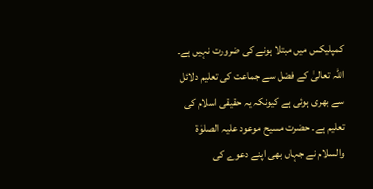کمپلیکس میں مبتلا ہونے کی ضرورت نہیں ہے۔ اللہ تعالیٰ کے فضل سے جماعت کی تعلیم دلائل سے بھری ہوئی ہے کیونکہ یہ حقیقی اسلام کی تعلیم ہے۔ حضرت مسیح موعود علیہ الصلوٰۃ والسلام نے جہاں بھی اپنے دعوے کی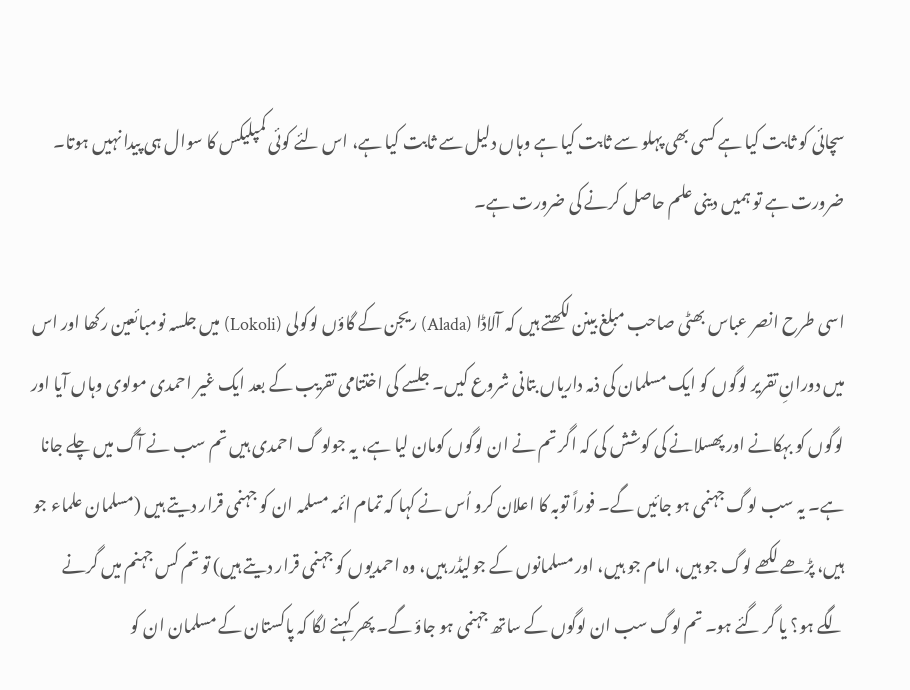سچائی کو ثابت کیا ہے کسی بھی پہلو سے ثابت کیا ہے وہاں دلیل سے ثابت کیا ہے، اس لئے کوئی کمپلیکس کا سوال ہی پیدا نہیں ہوتا۔ ضرورت ہے تو ہمیں دینی علم حاصل کرنے کی ضرورت ہے۔

اسی طرح انصر عباس بھٹی صاحب مبلغ بینن لکھتے ہیں کہ آلاڈا (Alada) ریجن کے گاؤں لوکولی (Lokoli) میں جلسہ نومبائعین رکھا اور اس میں دورانِ تقریر لوگوں کو ایک مسلمان کی ذمہ داریاں بتانی شروع کیں۔ جلسے کی اختتامی تقریب کے بعد ایک غیر احمدی مولوی وہاں آیا اور لوگوں کو بہکانے اور پھسلانے کی کوشش کی کہ اگر تم نے ان لوگوں کومان لیا ہے، یہ جولو گ احمدی ہیں تم سب نے آگ میں چلے جانا ہے۔ یہ سب لوگ جہنمی ہو جائیں گے۔ فوراً توبہ کا اعلان کرو اُس نے کہا کہ تمام ائمہ مسلمہ ان کو جہنمی قرار دیتے ہیں (مسلمان علماء جو ہیں، پڑھے لکھے لوگ جو ہیں، امام جو ہیں، اور مسلمانوں کے جولیڈر ہیں، وہ احمدیوں کو جہنمی قرار دیتے ہیں) تو تم کس جہنم میں گرنے لگے ہو؟ یا گر گئے ہو۔ تم لوگ سب ان لوگوں کے ساتھ جہنمی ہو جاؤ گے۔ پھر کہنے لگا کہ پاکستان کے مسلمان ان کو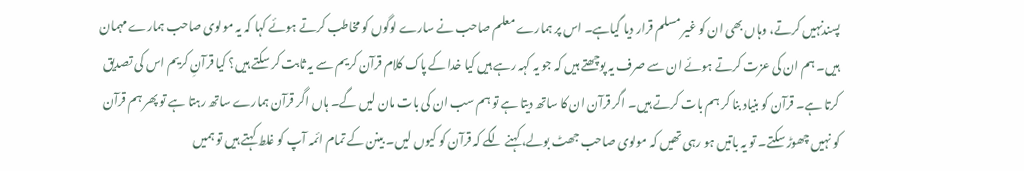پسندنہیں کرتے، وہاں بھی ان کو غیر مسلم قرار دیا گیاہے۔ اس پر ہمارے معلم صاحب نے سارے لوگوں کو مخاطب کرتے ہوئے کہا کہ یہ مولوی صاحب ہمارے مہمان ہیں۔ ہم ان کی عزت کرتے ہوئے ان سے صرف یہ پوچھتے ہیں کہ جو یہ کہہ رہے ہیں کیا خدا کے پاک کلام قرآن کریم سے یہ ثابت کر سکتے ہیں؟ کیا قرآنِ کریم اس کی تصدیق کرتا ہے۔ قرآن کو بنیاد بنا کر ہم بات کرتے ہیں۔ اگر قرآن ان کا ساتھ دیتا ہے تو ہم سب ان کی بات مان لیں گے۔ ہاں اگر قرآن ہمارے ساتھ رہتا ہے تو پھر ہم قرآن کو نہیں چھوڑ سکتے۔ تو یہ باتیں ہو رہی تھیں کہ مولوی صاحب جھٹ بولے، کہنے لگے کہ قرآن کو کیوں لیں۔ بینن کے تمام ائمہ آپ کو غلط کہتے ہیں تو ہمیں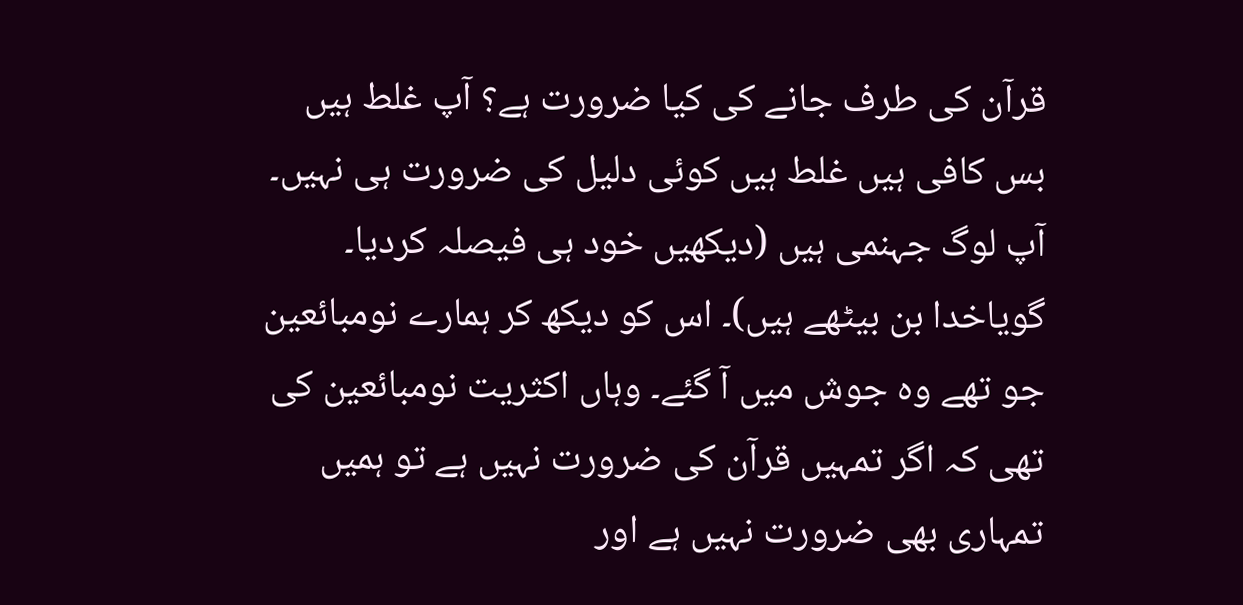قرآن کی طرف جانے کی کیا ضرورت ہے؟ آپ غلط ہیں بس کافی ہیں غلط ہیں کوئی دلیل کی ضرورت ہی نہیں۔ آپ لوگ جہنمی ہیں (دیکھیں خود ہی فیصلہ کردیا۔ گویاخدا بن بیٹھے ہیں)۔ اس کو دیکھ کر ہمارے نومبائعین جو تھے وہ جوش میں آ گئے۔ وہاں اکثریت نومبائعین کی تھی کہ اگر تمہیں قرآن کی ضرورت نہیں ہے تو ہمیں تمہاری بھی ضرورت نہیں ہے اور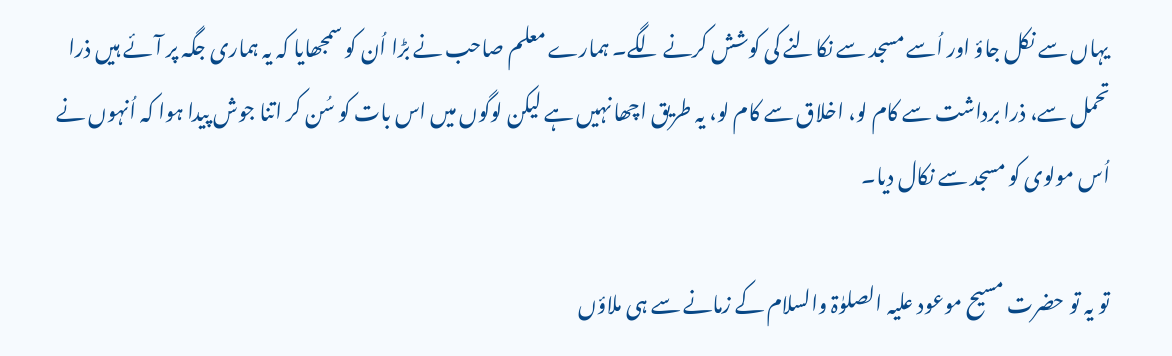یہاں سے نکل جاؤ اور اُسے مسجد سے نکالنے کی کوشش کرنے لگے۔ ہمارے معلم صاحب نے بڑا اُن کو سمجھایا کہ یہ ہماری جگہ پر آئے ہیں ذرا تحمل سے، ذرا برداشت سے کام لو، اخلاق سے کام لو، یہ طریق اچھا نہیں ہے لیکن لوگوں میں اس بات کو سُن کر اتنا جوش پیدا ہوا کہ اُنہوں نے اُس مولوی کو مسجد سے نکال دیا۔

تو یہ تو حضرت مسیح موعود علیہ الصلوٰۃ والسلام کے زمانے سے ہی ملاؤں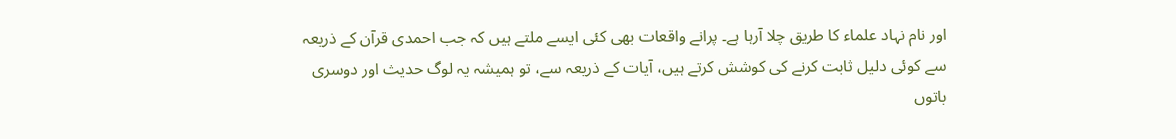اور نام نہاد علماء کا طریق چلا آرہا ہے۔ پرانے واقعات بھی کئی ایسے ملتے ہیں کہ جب احمدی قرآن کے ذریعہ سے کوئی دلیل ثابت کرنے کی کوشش کرتے ہیں، آیات کے ذریعہ سے، تو ہمیشہ یہ لوگ حدیث اور دوسری باتوں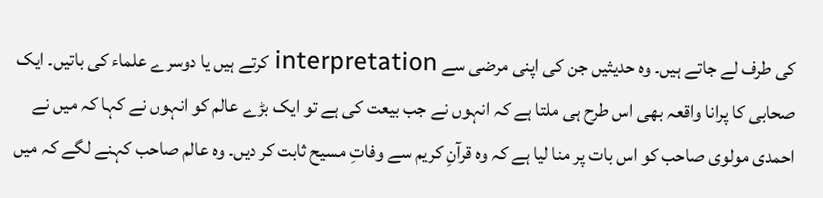کی طرف لے جاتے ہیں۔ وہ حدیثیں جن کی اپنی مرضی سے interpretation کرتے ہیں یا دوسرے علماء کی باتیں۔ ایک صحابی کا پرانا واقعہ بھی اس طرح ہی ملتا ہے کہ انہوں نے جب بیعت کی ہے تو ایک بڑے عالم کو انہوں نے کہا کہ میں نے احمدی مولوی صاحب کو اس بات پر منا لیا ہے کہ وہ قرآنِ کریم سے وفاتِ مسیح ثابت کر دیں۔ وہ عالم صاحب کہنے لگے کہ میں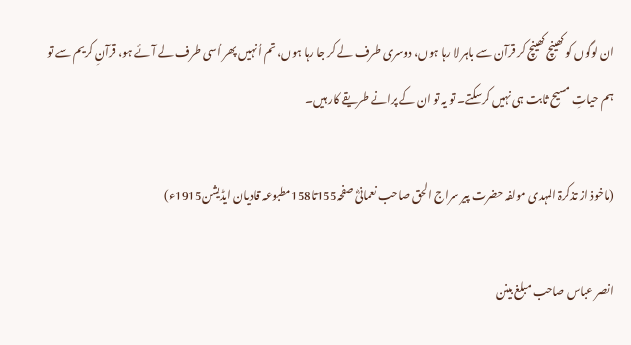ان لوگوں کو کھینچ کھینچ کر قرآن سے باہر لا رہا ہوں، دوسری طرف لے کر جا رہا ہوں، تم اُنہیں پھر اُسی طرف لے آئے ہو، قرآنِ کریم سے تو ہم حیاتِ مسیح ثابت ہی نہیں کرسکتے۔ تو یہ تو ان کے پرانے طریقے کار ہیں۔

(ماخوذ از تذکرۃ المہدی مولفہ حضرت پیر سراج الحق صاحب نعمانیؓ صفحہ155تا158مطبوعہ قادیان ایڈیشن1915ء)

انصر عباس صاحب مبلغ بینن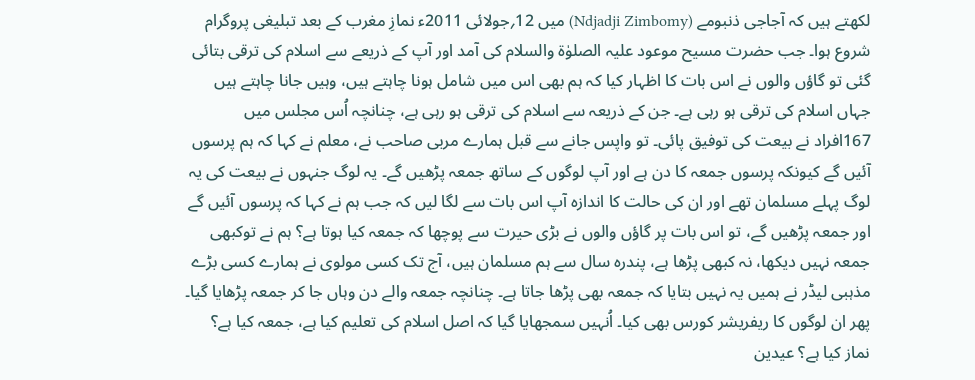لکھتے ہیں کہ آجاجی ذنبومے (Ndjadji Zimbomy) میں 12؍جولائی 2011ء نمازِ مغرب کے بعد تبلیغی پروگرام شروع ہوا۔ جب حضرت مسیح موعود علیہ الصلوٰۃ والسلام کی آمد اور آپ کے ذریعے سے اسلام کی ترقی بتائی گئی تو گاؤں والوں نے اس بات کا اظہار کیا کہ ہم بھی اس میں شامل ہونا چاہتے ہیں، وہیں جانا چاہتے ہیں جہاں اسلام کی ترقی ہو رہی ہے۔ جن کے ذریعہ سے اسلام کی ترقی ہو رہی ہے، چنانچہ اُس مجلس میں 167افراد نے بیعت کی توفیق پائی۔ تو واپس جانے سے قبل ہمارے مربی صاحب نے، معلم نے کہا کہ ہم پرسوں آئیں گے کیونکہ پرسوں جمعہ کا دن ہے اور آپ لوگوں کے ساتھ جمعہ پڑھیں گے۔ یہ لوگ جنہوں نے بیعت کی یہ لوگ پہلے مسلمان تھے اور ان کی حالت کا اندازہ آپ اس بات سے لگا لیں کہ جب ہم نے کہا کہ پرسوں آئیں گے اور جمعہ پڑھیں گے، تو اس بات پر گاؤں والوں نے بڑی حیرت سے پوچھا کہ جمعہ کیا ہوتا ہے؟ ہم نے توکبھی جمعہ نہیں دیکھا، نہ کبھی پڑھا ہے، پندرہ سال سے ہم مسلمان ہیں، آج تک کسی مولوی نے ہمارے کسی بڑے مذہبی لیڈر نے ہمیں یہ نہیں بتایا کہ جمعہ بھی پڑھا جاتا ہے۔ چنانچہ جمعہ والے دن وہاں جا کر جمعہ پڑھایا گیا۔ پھر ان لوگوں کا ریفریشر کورس بھی کیا۔ اُنہیں سمجھایا گیا کہ اصل اسلام کی تعلیم کیا ہے، جمعہ کیا ہے؟ نماز کیا ہے؟ عیدین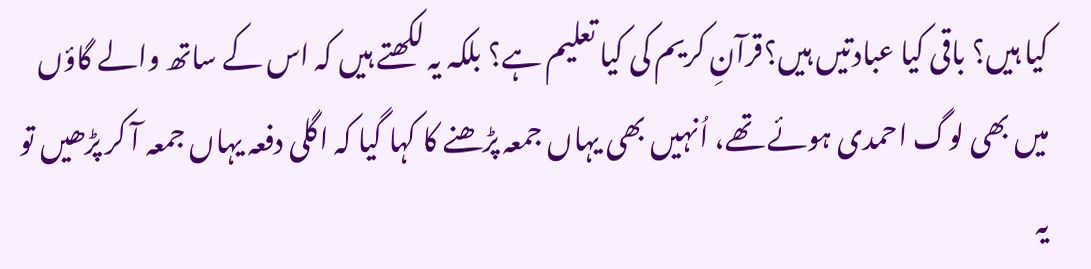کیا ہیں؟ باقی کیا عبادتیں ہیں؟قرآنِ کریم کی کیا تعلیم ہے؟ بلکہ یہ لکھتے ہیں کہ اس کے ساتھ والے گاؤں میں بھی لوگ احمدی ہوئے تھے، اُنہیں بھی یہاں جمعہ پڑھنے کا کہا گیا کہ اگلی دفعہ یہاں جمعہ آ کر پڑھیں تو یہ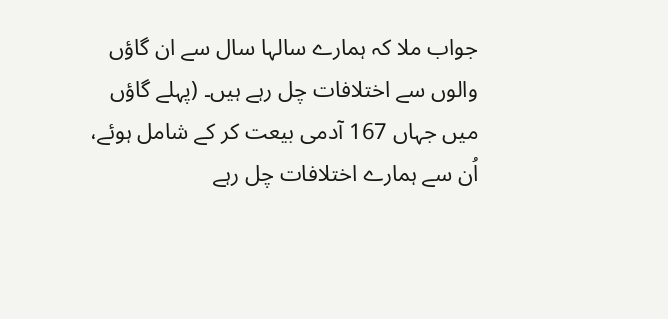جواب ملا کہ ہمارے سالہا سال سے ان گاؤں والوں سے اختلافات چل رہے ہیں۔ (پہلے گاؤں میں جہاں 167 آدمی بیعت کر کے شامل ہوئے، اُن سے ہمارے اختلافات چل رہے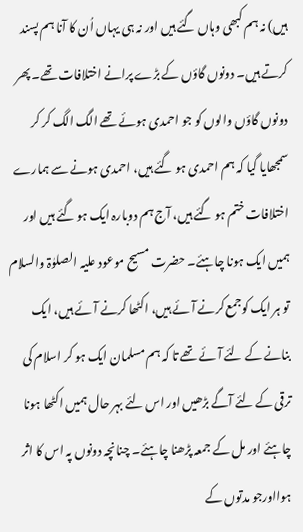ہیں) نہ ہم کبھی وہاں گئے ہیں اور نہ ہی یہاں اُن کا آنا ہم پسند کرتے ہیں۔ دونوں گاؤں کے بڑے پرانے اختلافات تھے۔ پھر دونوں گاؤں والوں کو جو احمدی ہوئے تھے الگ الگ کر کر سمجھایا گیا کہ ہم احمدی ہو گئے ہیں، احمدی ہونے سے ہمارے اختلافات ختم ہو گئے ہیں، آج ہم دوبارہ ایک ہو گئے ہیں اور ہمیں ایک ہونا چاہئے۔ حضرت مسیح موعود علیہ الصلوٰۃ والسلام تو ہر ایک کوجمع کرنے آئے ہیں، اکٹھا کرنے آئے ہیں، ایک بنانے کے لئے آئے تھے تا کہ ہم مسلمان ایک ہو کر اسلام کی ترقی کے لئے آگے بڑھیں اور اس لئے بہر حال ہمیں اکٹھا ہونا چاہئے اور مل کے جمعہ پڑھنا چاہئے۔ چنانچہ دونوں پہ اس کا اثر ہوااورجو مدتوں کے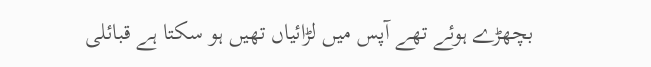بچھڑے ہوئے تھے آپس میں لڑائیاں تھیں ہو سکتا ہے قبائلی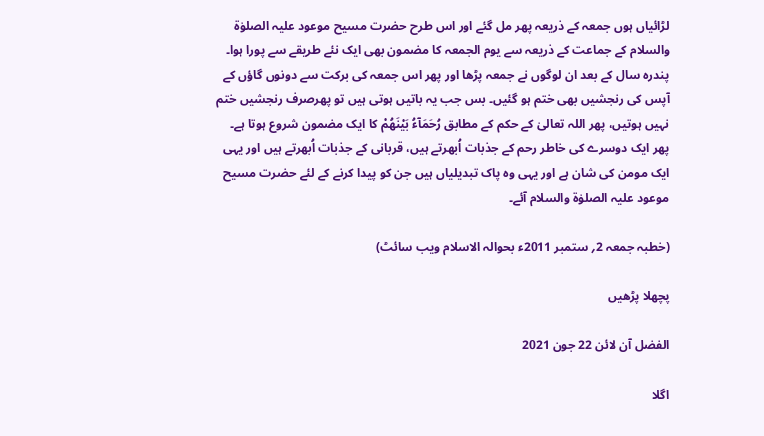لڑائیاں ہوں جمعہ کے ذریعہ پھر مل گئے اور اس طرح حضرت مسیح موعود علیہ الصلوٰۃ والسلام کے جماعت کے ذریعہ سے یوم الجمعہ کا مضمون بھی ایک نئے طریقے سے پورا ہوا۔ پندرہ سال کے بعد ان لوگوں نے جمعہ پڑھا اور پھر اس جمعہ کی برکت سے دونوں گاؤں کے آپس کی رنجشیں بھی ختم ہو گئیں۔ بس جب یہ باتیں ہوتی ہیں تو پھرصرف رنجشیں ختم نہیں ہوتیں، پھر اللہ تعالیٰ کے حکم کے مطابق رُحَمَآءُ بَیْنَھُمْ کا ایک مضمون شروع ہوتا ہے۔ پھر ایک دوسرے کی خاطر رحم کے جذبات اُبھرتے ہیں، قربانی کے جذبات اُبھرتے ہیں اور یہی ایک مومن کی شان ہے اور یہی وہ پاک تبدیلیاں ہیں جن کو پیدا کرنے کے لئے حضرت مسیح موعود علیہ الصلوٰۃ والسلام آئے۔

(خطبہ جمعہ 2؍ ستمبر 2011ء بحوالہ الاسلام ویب سائٹ)

پچھلا پڑھیں

الفضل آن لائن 22 جون 2021

اگلا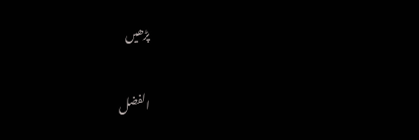پڑھیں

الفضل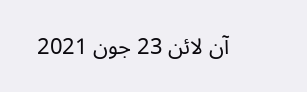آن لائن 23 جون 2021